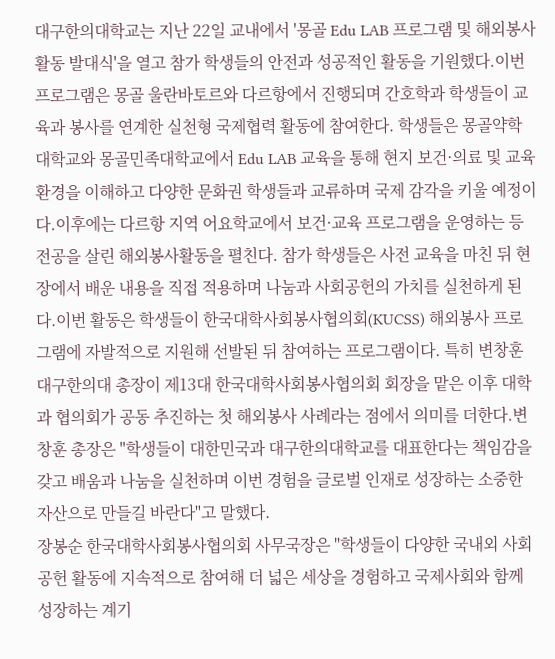대구한의대학교는 지난 22일 교내에서 '몽골 Edu LAB 프로그램 및 해외봉사활동 발대식'을 열고 참가 학생들의 안전과 성공적인 활동을 기원했다.이번 프로그램은 몽골 울란바토르와 다르항에서 진행되며 간호학과 학생들이 교육과 봉사를 연계한 실천형 국제협력 활동에 참여한다. 학생들은 몽골약학대학교와 몽골민족대학교에서 Edu LAB 교육을 통해 현지 보건·의료 및 교육환경을 이해하고 다양한 문화권 학생들과 교류하며 국제 감각을 키울 예정이다.이후에는 다르항 지역 어요학교에서 보건·교육 프로그램을 운영하는 등 전공을 살린 해외봉사활동을 펼친다. 참가 학생들은 사전 교육을 마친 뒤 현장에서 배운 내용을 직접 적용하며 나눔과 사회공헌의 가치를 실천하게 된다.이번 활동은 학생들이 한국대학사회봉사협의회(KUCSS) 해외봉사 프로그램에 자발적으로 지원해 선발된 뒤 참여하는 프로그램이다. 특히 변창훈 대구한의대 총장이 제13대 한국대학사회봉사협의회 회장을 맡은 이후 대학과 협의회가 공동 추진하는 첫 해외봉사 사례라는 점에서 의미를 더한다.변창훈 총장은 "학생들이 대한민국과 대구한의대학교를 대표한다는 책임감을 갖고 배움과 나눔을 실천하며 이번 경험을 글로벌 인재로 성장하는 소중한 자산으로 만들길 바란다"고 말했다.
장봉순 한국대학사회봉사협의회 사무국장은 "학생들이 다양한 국내외 사회공헌 활동에 지속적으로 참여해 더 넓은 세상을 경험하고 국제사회와 함께 성장하는 계기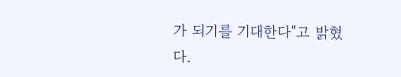가 되기를 기대한다"고 밝혔다.